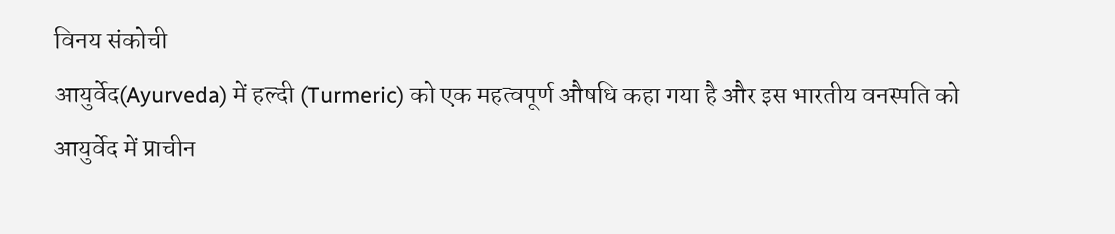विनय संकोची
आयुर्वेद(Ayurveda) में हल्दी (Turmeric) को एक महत्वपूर्ण औषधि कहा गया है और इस भारतीय वनस्पति को आयुर्वेद में प्राचीन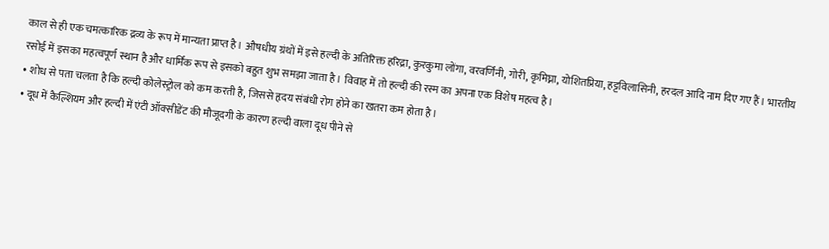काल से ही एक चमत्कारिक द्रव्य के रूप में मान्यता प्राप्त है। औषधीय ग्रंथों में इसे हल्दी के अतिरिक्त हरिद्रा, कुरकुमा लोंगा, वरवर्णिनी, गोरी, कृमिघ्ना, योशितप्रिया, हट्टविलासिनी, हरदल आदि नाम दिए गए हैं। भारतीय रसोई में इसका महत्वपूर्ण स्थान है और धार्मिक रूप से इसको बहुत शुभ समझा जाता है। विवाह में तो हल्दी की रस्म का अपना एक विशेष महत्व है।
• शोध से पता चलता है कि हल्दी कोलेस्ट्रोल को कम करती है, जिससे हृदय संबंधी रोग होने का खतरा कम होता है।
• दूध में कैल्शियम और हल्दी में एंटी ऑक्सीडेंट की मौजूदगी के कारण हल्दी वाला दूध पीने से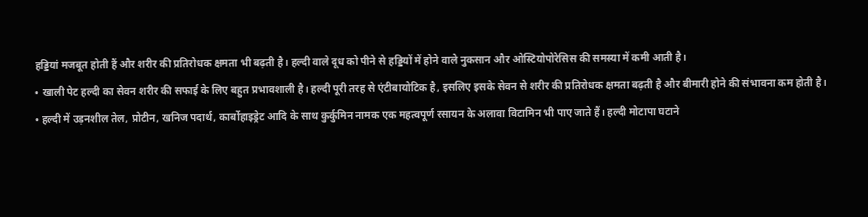हड्डियां मजबूत होती हैं और शरीर की प्रतिरोधक क्षमता भी बढ़ती है। हल्दी वाले दूध को पीने से हड्डियों में होने वाले नुकसान और ओस्टियोपोरेसिस की समस्या में कमी आती है।
• खाली पेट हल्दी का सेवन शरीर की सफाई के लिए बहुत प्रभावशाली है। हल्दी पूरी तरह से एंटीबायोटिक है, इसलिए इसके सेवन से शरीर की प्रतिरोधक क्षमता बढ़ती है और बीमारी होने की संभावना कम होती है।
• हल्दी में उड़नशील तेल, प्रोटीन, खनिज पदार्थ, कार्बोहाइड्रेट आदि के साथ कुर्कुमिन नामक एक महत्वपूर्ण रसायन के अलावा विटामिन भी पाए जाते हैं। हल्दी मोटापा घटाने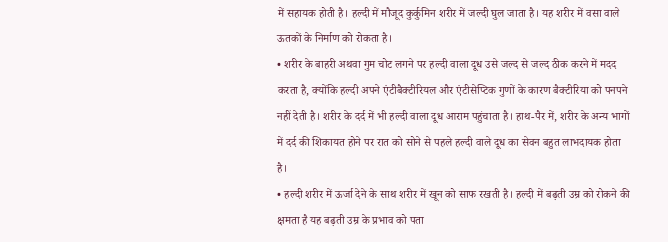में सहायक होती है। हल्दी में मौजूद कुर्कुमिन शरीर में जल्दी घुल जाता है। यह शरीर में वसा वाले ऊतकों के निर्माण को रोकता है।
• शरीर के बाहरी अथवा गुम चोट लगने पर हल्दी वाला दूध उसे जल्द से जल्द ठीक करने में मदद करता है, क्योंकि हल्दी अपने एंटीबैक्टीरियल और एंटीसेप्टिक गुणों के कारण बैक्टीरिया को पनपने नहीं देती है। शरीर के दर्द में भी हल्दी वाला दूध आराम पहुंचाता है। हाथ-पैर में, शरीर के अन्य भागों में दर्द की शिकायत होने पर रात को सोने से पहले हल्दी वाले दूध का सेवन बहुत लाभदायक होता है।
• हल्दी शरीर में ऊर्जा देने के साथ शरीर में खून को साफ रखती है। हल्दी में बढ़ती उम्र को रोकने की क्षमता है यह बढ़ती उम्र के प्रभाव को पता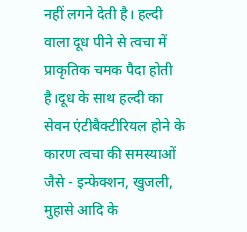नहीं लगने देती है। हल्दी वाला दूध पीने से त्वचा में प्राकृतिक चमक पैदा होती है।दूध के साथ हल्दी का सेवन एंटीबैक्टीरियल होने के कारण त्वचा की समस्याओं जैसे - इन्फेक्शन, खुजली, मुहासे आदि के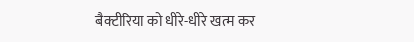बैक्टीरिया को धीरे-धीरे खत्म कर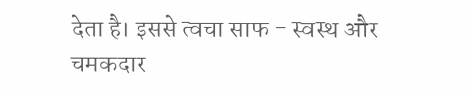देता है। इससे त्वचा साफ - स्वस्थ और चमकदार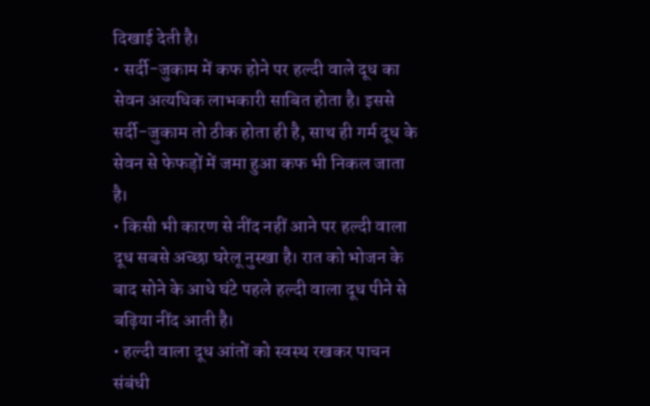दिखाई देती है।
• सर्दी-जुकाम में कफ होने पर हल्दी वाले दूध का सेवन अत्यधिक लाभकारी साबित होता है। इससे सर्दी-जुकाम तो ठीक होता ही है, साथ ही गर्म दूध के सेवन से फेफड़ों में जमा हुआ कफ भी निकल जाता है।
• किसी भी कारण से नींद नहीं आने पर हल्दी वाला दूध सबसे अच्छा घरेलू नुस्खा है। रात को भोजन के बाद सोने के आधे घंटे पहले हल्दी वाला दूध पीने से बढ़िया नींद आती है।
• हल्दी वाला दूध आंतों को स्वस्थ रखकर पाचन संबंधी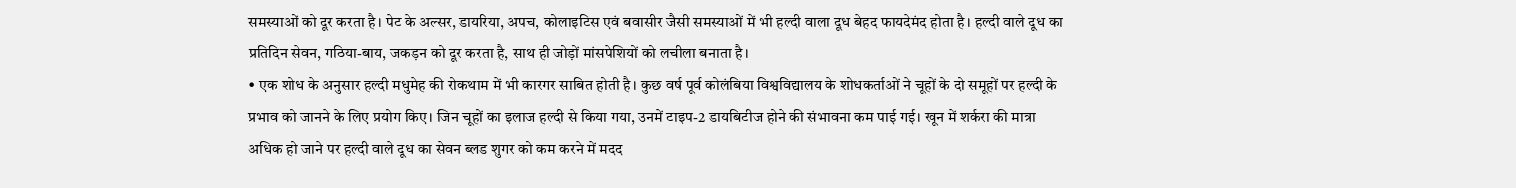समस्याओं को दूर करता है। पेट के अल्सर, डायरिया, अपच, कोलाइटिस एवं बवासीर जैसी समस्याओं में भी हल्दी वाला दूध बेहद फायदेमंद होता है। हल्दी वाले दूध का प्रतिदिन सेवन, गठिया-बाय, जकड़न को दूर करता है, साथ ही जोड़ों मांसपेशियों को लचीला बनाता है।
• एक शोध के अनुसार हल्दी मधुमेह की रोकथाम में भी कारगर साबित होती है। कुछ वर्ष पूर्व कोलंबिया विश्वविद्यालय के शोधकर्ताओं ने चूहों के दो समूहों पर हल्दी के प्रभाव को जानने के लिए प्रयोग किए। जिन चूहों का इलाज हल्दी से किया गया, उनमें टाइप-2 डायबिटीज होने की संभावना कम पाई गई। खून में शर्करा की मात्रा अधिक हो जाने पर हल्दी वाले दूध का सेवन ब्लड शुगर को कम करने में मदद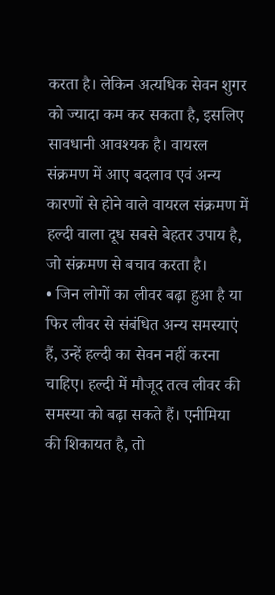करता है। लेकिन अत्यधिक सेवन शुगर को ज्यादा कम कर सकता है, इसलिए सावधानी आवश्यक है। वायरल संक्रमण में आए बदलाव एवं अन्य कारणों से होने वाले वायरल संक्रमण में हल्दी वाला दूध सबसे बेहतर उपाय है, जो संक्रमण से बचाव करता है।
• जिन लोगों का लीवर बढ़ा हुआ है या फिर लीवर से संबंधित अन्य समस्याएं हैं, उन्हें हल्दी का सेवन नहीं करना चाहिए। हल्दी में मौजूद तत्व लीवर की समस्या को बढ़ा सकते हैं। एनीमिया की शिकायत है, तो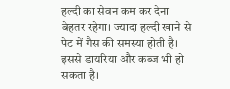हल्दी का सेवन कम कर देना बेहतर रहेगा। ज्यादा हल्दी खाने से पेट में गैस की समस्या होती है। इससे डायरिया और कब्ज भी हो सकता है।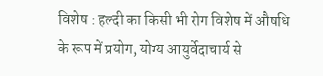विशेष : हल्दी का किसी भी रोग विशेष में औषधि के रूप में प्रयोग, योग्य आयुर्वेदाचार्य से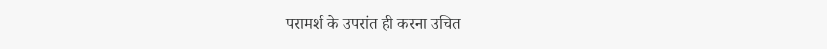परामर्श के उपरांत ही करना उचित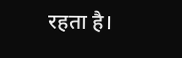रहता है।